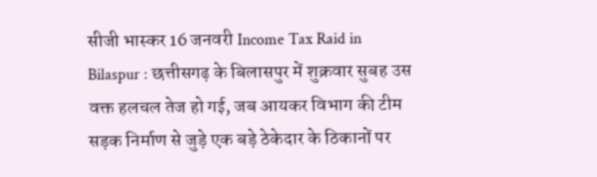सीजी भास्कर 16 जनवरी Income Tax Raid in Bilaspur : छत्तीसगढ़ के बिलासपुर में शुक्रवार सुबह उस वक्त हलचल तेज हो गई, जब आयकर विभाग की टीम सड़क निर्माण से जुड़े एक बड़े ठेकेदार के ठिकानों पर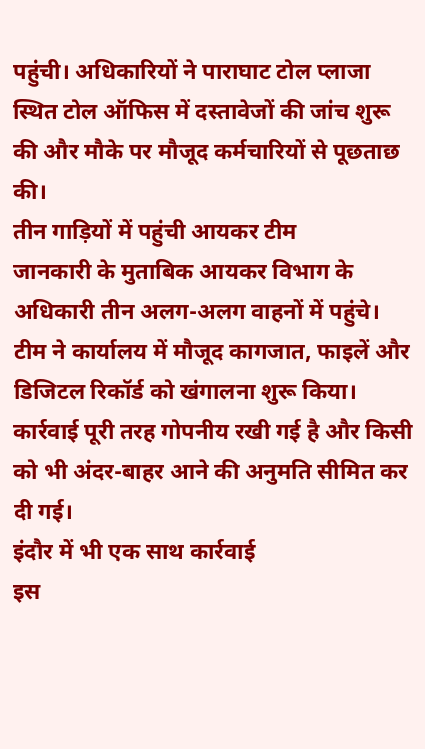पहुंची। अधिकारियों ने पाराघाट टोल प्लाजा स्थित टोल ऑफिस में दस्तावेजों की जांच शुरू की और मौके पर मौजूद कर्मचारियों से पूछताछ की।
तीन गाड़ियों में पहुंची आयकर टीम
जानकारी के मुताबिक आयकर विभाग के अधिकारी तीन अलग-अलग वाहनों में पहुंचे। टीम ने कार्यालय में मौजूद कागजात, फाइलें और डिजिटल रिकॉर्ड को खंगालना शुरू किया। कार्रवाई पूरी तरह गोपनीय रखी गई है और किसी को भी अंदर-बाहर आने की अनुमति सीमित कर दी गई।
इंदौर में भी एक साथ कार्रवाई
इस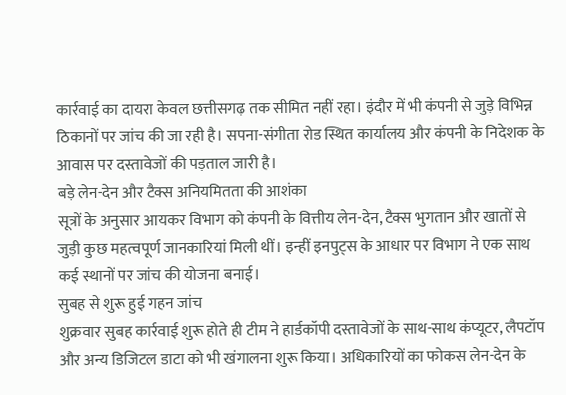कार्रवाई का दायरा केवल छत्तीसगढ़ तक सीमित नहीं रहा। इंदौर में भी कंपनी से जुड़े विभिन्न ठिकानों पर जांच की जा रही है। सपना-संगीता रोड स्थित कार्यालय और कंपनी के निदेशक के आवास पर दस्तावेजों की पड़ताल जारी है।
बड़े लेन-देन और टैक्स अनियमितता की आशंका
सूत्रों के अनुसार आयकर विभाग को कंपनी के वित्तीय लेन-देन, टैक्स भुगतान और खातों से जुड़ी कुछ महत्वपूर्ण जानकारियां मिली थीं। इन्हीं इनपुट्स के आधार पर विभाग ने एक साथ कई स्थानों पर जांच की योजना बनाई।
सुबह से शुरू हुई गहन जांच
शुक्रवार सुबह कार्रवाई शुरू होते ही टीम ने हार्डकॉपी दस्तावेजों के साथ-साथ कंप्यूटर, लैपटॉप और अन्य डिजिटल डाटा को भी खंगालना शुरू किया। अधिकारियों का फोकस लेन-देन के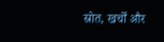स्रोत, खर्चों और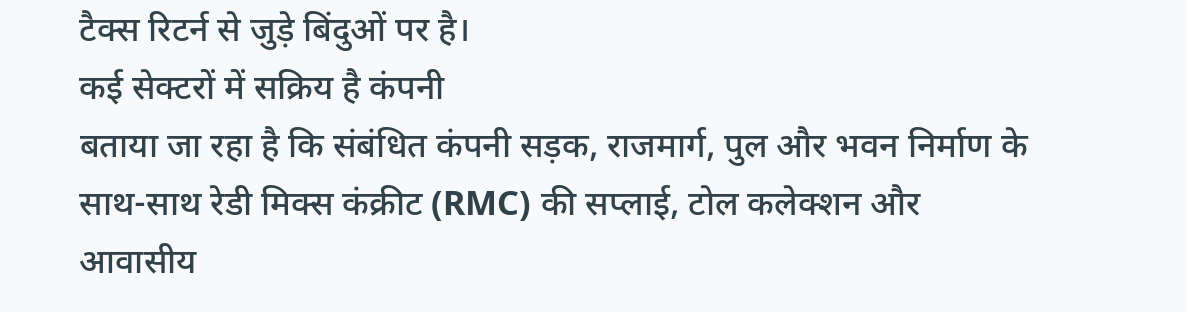टैक्स रिटर्न से जुड़े बिंदुओं पर है।
कई सेक्टरों में सक्रिय है कंपनी
बताया जा रहा है कि संबंधित कंपनी सड़क, राजमार्ग, पुल और भवन निर्माण के साथ-साथ रेडी मिक्स कंक्रीट (RMC) की सप्लाई, टोल कलेक्शन और आवासीय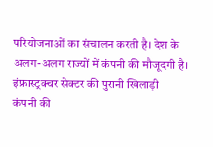परियोजनाओं का संचालन करती है। देश के अलग-अलग राज्यों में कंपनी की मौजूदगी है।
इंफ्रास्ट्रक्चर सेक्टर की पुरानी खिलाड़ी
कंपनी की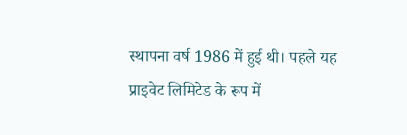स्थापना वर्ष 1986 में हुई थी। पहले यह प्राइवेट लिमिटेड के रूप में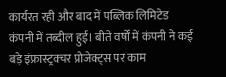कार्यरत रही और बाद में पब्लिक लिमिटेड कंपनी में तब्दील हुई। बीते वर्षों में कंपनी ने कई बड़े इंफ्रास्ट्रक्चर प्रोजेक्ट्स पर काम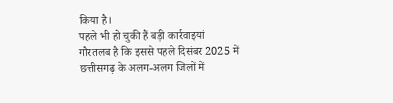किया है।
पहले भी हो चुकी हैं बड़ी कार्रवाइयां
गौरतलब है कि इससे पहले दिसंबर 2025 में छत्तीसगढ़ के अलग-अलग जिलों में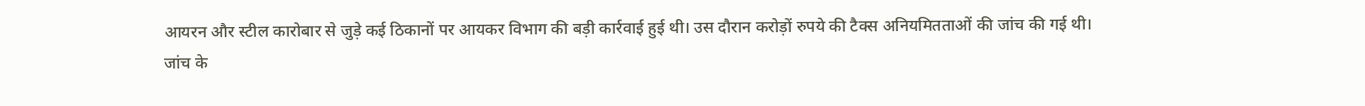आयरन और स्टील कारोबार से जुड़े कई ठिकानों पर आयकर विभाग की बड़ी कार्रवाई हुई थी। उस दौरान करोड़ों रुपये की टैक्स अनियमितताओं की जांच की गई थी।
जांच के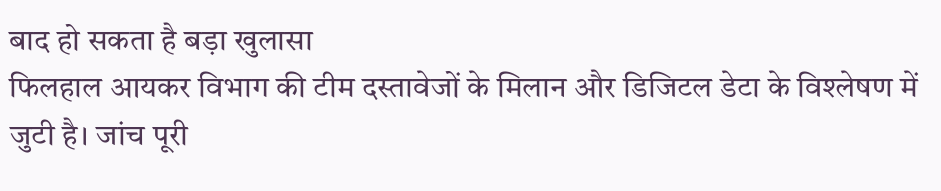बाद हो सकता है बड़ा खुलासा
फिलहाल आयकर विभाग की टीम दस्तावेजों के मिलान और डिजिटल डेटा के विश्लेषण में जुटी है। जांच पूरी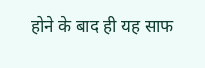होने के बाद ही यह साफ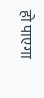हो पाएगा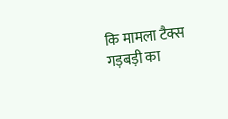कि मामला टैक्स गड़बड़ी का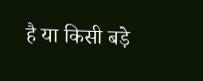है या किसी बड़े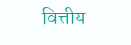वित्तीय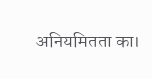अनियमितता का।